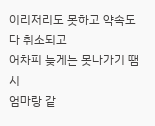이리저리도 못하고 약속도 다 취소되고
어차피 늦게는 못나가기 땜시
엄마랑 같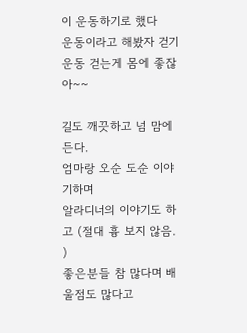이 운동하기로 했다
운동이라고 해봤자 걷기운동 걷는게 몸에 좋잖아~~

길도 깨끗하고 넘 맘에 든다.
엄마랑 오순 도순 이야기하며
알라디너의 이야기도 하고 (절대 흉 보지 않음. )
좋은분들 참 많다며 배울점도 많다고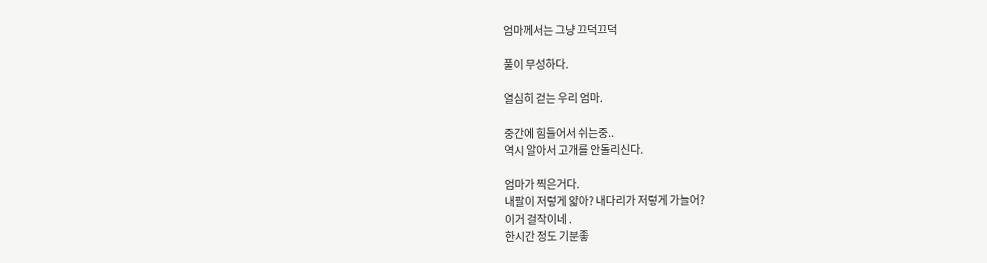엄마께서는 그냥 끄덕끄덕

풀이 무성하다.

열심히 걷는 우리 엄마.

중간에 힘들어서 쉬는중..
역시 알아서 고개를 안돌리신다.

엄마가 찍은거다.
내팔이 저렇게 얇아? 내다리가 저렇게 가늘어?
이거 걸작이네 .
한시간 정도 기분좋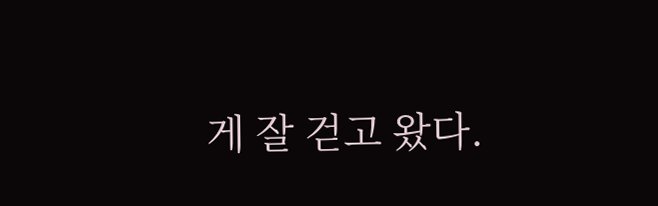게 잘 걷고 왔다.